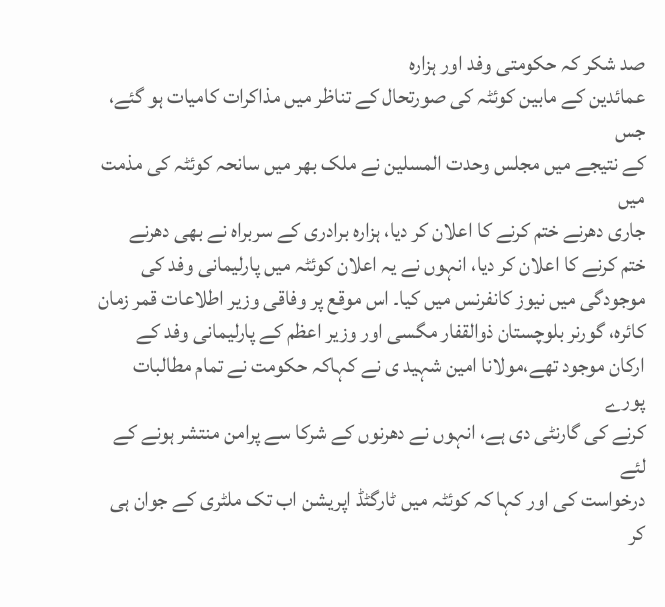صد شکر کہ حکومتی وفد اور ہزارہ
عمائدین کے مابین کوئٹہ کی صورتحال کے تناظر میں مذاکرات کامیات ہو گئے، جس
کے نتیجے میں مجلس وحدت المسلین نے ملک بھر میں سانحہ کوئٹہ کی مذمت میں
جاری دھرنے ختم کرنے کا اعلان کر دیا، ہزارہ برادری کے سربراہ نے بھی دھرنے
ختم کرنے کا اعلان کر دیا، انہوں نے یہ اعلان کوئٹہ میں پارلیمانی وفد کی
موجودگی میں نیوز کانفرنس میں کیا۔ اس موقع پر وفاقی وزیر اطلاعات قمر زمان
کائرہ، گورنر بلوچستان ذوالقفار مگسی اور وزیر اعظم کے پارلیمانی وفد کے
ارکان موجود تھے،مولانا امین شہید ی نے کہاکہ حکومت نے تمام مطالبات پورے
کرنے کی گارنٹی دی ہے، انہوں نے دھرنوں کے شرکا سے پرامن منتشر ہونے کے لئے
درخواست کی اور کہا کہ کوئٹہ میں ٹارگٹڈ اپریشن اب تک ملٹری کے جوان ہی کر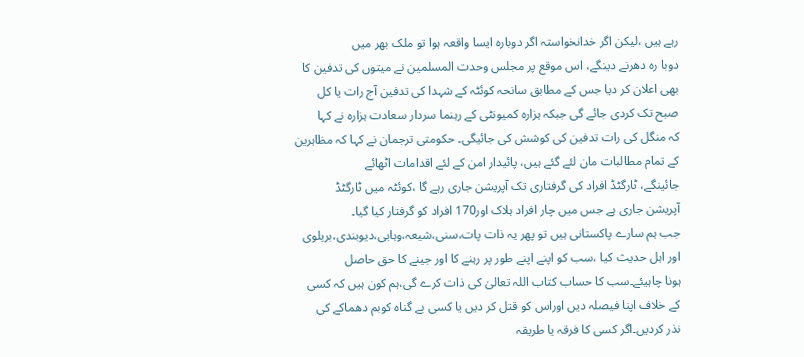رہے ہیں ،لیکن اگر خدانخواستہ اگر دوبارہ ایسا واقعہ ہوا تو ملک بھر میں
دوبا رہ دھرنے دینگے، اس موقع پر مجلس وحدت المسلمین نے میتوں کی تدفین کا
بھی اعلان کر دیا جس کے مطابق سانحہ کوئٹہ کے شہدا کی تدفین آج رات یا کل
صبح تک کردی جائے گی جبکہ ہزارہ کمیونٹی کے رہنما سردار سعادت ہزارہ نے کہا
کہ منگل کی رات تدفین کی کوشش کی جائیگی۔ حکومتی ترجمان نے کہا کہ مظاہرین
کے تمام مطالبات مان لئے گئے ہیں، پائیدار امن کے لئے اقدامات اٹھائے
جائینگے، ٹارگٹڈ افراد کی گرفتاری تک آپریشن جاری رہے گا ،کوئٹہ میں ٹارگٹڈ
آپریشن جاری ہے جس میں چار افراد ہلاک اور170 افراد کو گرفتار کیا گیا۔
جب ہم سارے پاکستانی ہیں تو پھر یہ ذات پات،سنی،شیعہ،وہابی،دیوبندی،بریلوی
اور اہل حدیث کیا ،سب کو اپنے اپنے طور پر رہنے کا اور جینے کا حق حاصل
ہونا چاہیئے۔سب کا حساب کتاب اللہ تعالیٰ کی ذات کرے گی،ہم کون ہیں کہ کسی
کے خلاف اپنا فیصلہ دیں اوراس کو قتل کر دیں یا کسی بے گناہ کوبم دھماکے کی
نذر کردیں۔اگر کسی کا فرقہ یا طریقہ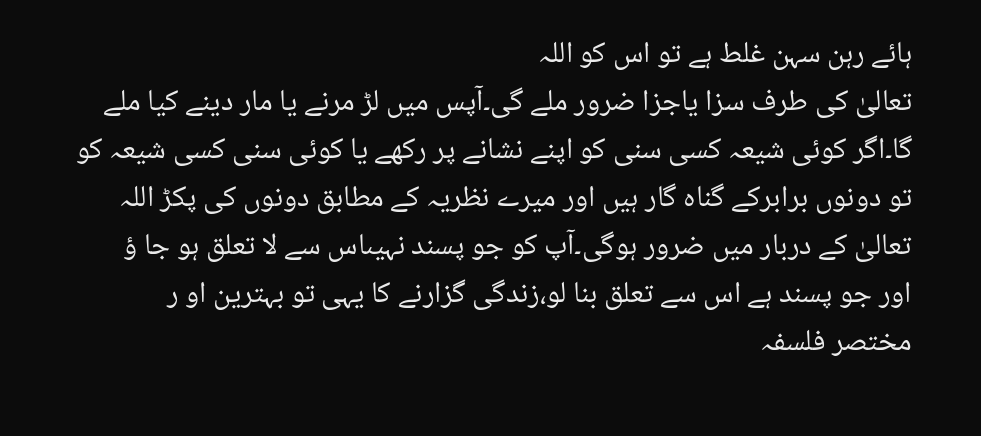ہائے رہن سہن غلط ہے تو اس کو اللہ
تعالیٰ کی طرف سزا یاجزا ضرور ملے گی۔آپس میں لڑ مرنے یا مار دینے کیا ملے
گا۔اگر کوئی شیعہ کسی سنی کو اپنے نشانے پر رکھے یا کوئی سنی کسی شیعہ کو
تو دونوں برابرکے گناہ گار ہیں اور میرے نظریہ کے مطابق دونوں کی پکڑ اللہ
تعالیٰ کے دربار میں ضرور ہوگی۔آپ کو جو پسند نہیںاس سے لا تعلق ہو جا ؤ
اور جو پسند ہے اس سے تعلق بنا لو،زندگی گزارنے کا یہی تو بہترین او ر
مختصر فلسفہ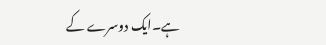ہے۔ایک دوسرے کے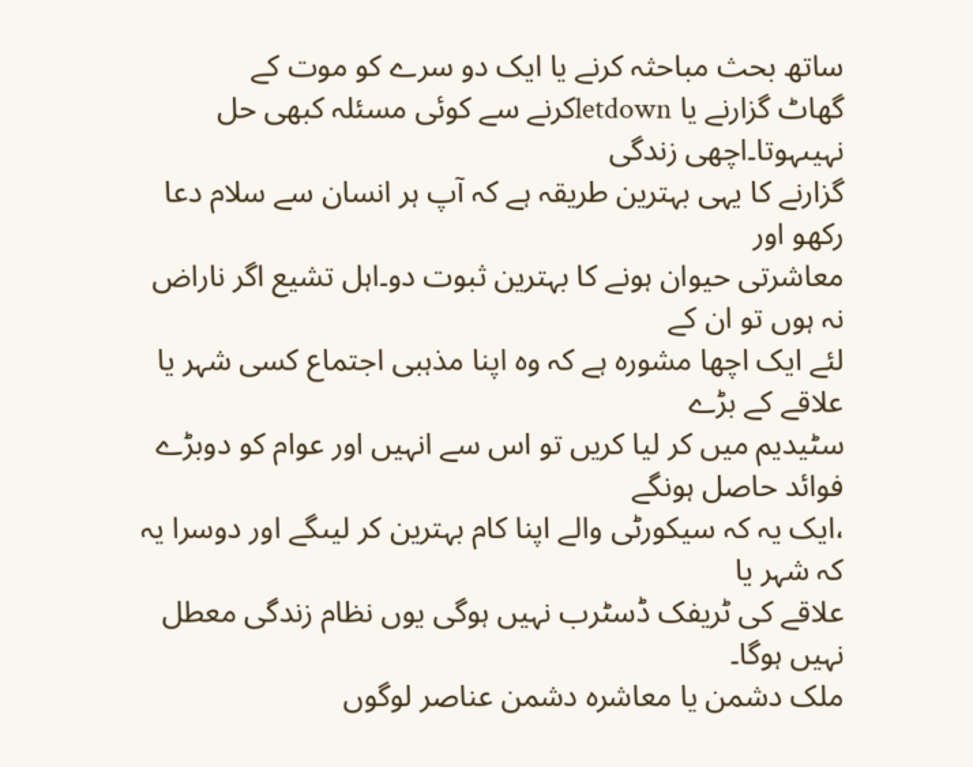ساتھ بحث مباحثہ کرنے یا ایک دو سرے کو موت کے
گھاٹ گزارنے یا letdownکرنے سے کوئی مسئلہ کبھی حل نہیںہوتا۔اچھی زندگی
گزارنے کا یہی بہترین طریقہ ہے کہ آپ ہر انسان سے سلام دعا رکھو اور
معاشرتی حیوان ہونے کا بہترین ثبوت دو۔اہل تشیع اگر ناراض نہ ہوں تو ان کے
لئے ایک اچھا مشورہ ہے کہ وہ اپنا مذہبی اجتماع کسی شہر یا علاقے کے بڑے
سٹیدیم میں کر لیا کریں تو اس سے انہیں اور عوام کو دوبڑے فوائد حاصل ہونگے
،ایک یہ کہ سیکورٹی والے اپنا کام بہترین کر لیںگے اور دوسرا یہ کہ شہر یا
علاقے کی ٹریفک ڈسٹرب نہیں ہوگی یوں نظام زندگی معطل نہیں ہوگا۔
ملک دشمن یا معاشرہ دشمن عناصر لوگوں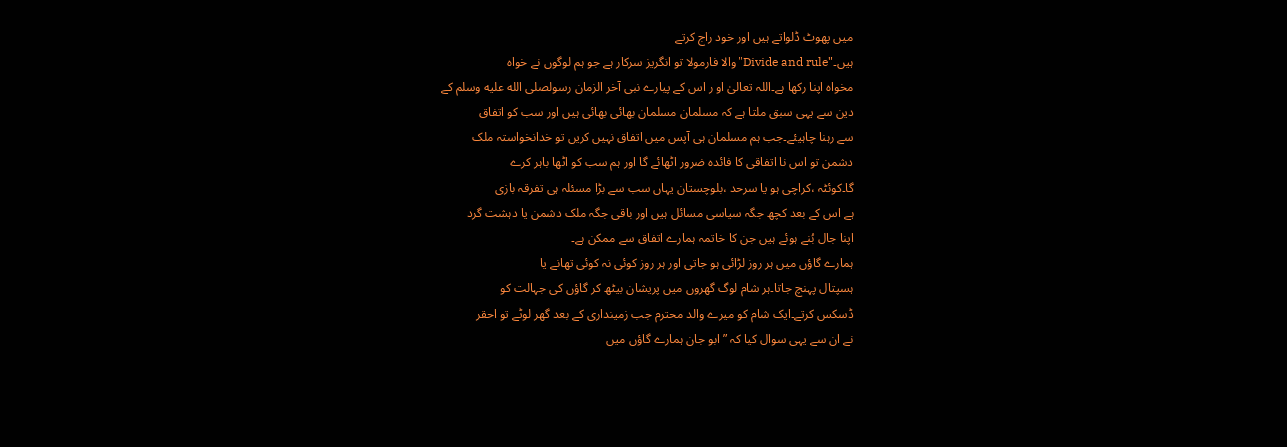میں پھوٹ ڈلواتے ہیں اور خود راج کرتے
ہیں۔"Divide and rule"والا فارمولا تو انگریز سرکار ہے جو ہم لوگوں نے خواہ
مخواہ اپنا رکھا ہے۔اللہ تعالیٰ او ر اس کے پیارے نبی آخر الزمان رسولصلى الله عليه وسلم کے
دین سے یہی سبق ملتا ہے کہ مسلمان مسلمان بھائی بھائی ہیں اور سب کو اتفاق
سے رہنا چاہیئے۔جب ہم مسلمان ہی آپس میں اتفاق نہیں کریں تو خدانخواستہ ملک
دشمن تو اس نا اتفاقی کا فائدہ ضرور اٹھائے گا اور ہم سب کو اٹھا باہر کرے
گا۔کوئٹہ ،کراچی ہو یا سرحد ،بلوچستان یہاں سب سے بڑا مسئلہ ہی تفرقہ بازی
ہے اس کے بعد کچھ جگہ سیاسی مسائل ہیں اور باقی جگہ ملک دشمن یا دہشت گرد
اپنا جال بُنے ہوئے ہیں جن کا خاتمہ ہمارے اتفاق سے ممکن ہے۔
ہمارے گاؤں میں ہر روز لڑائی ہو جاتی اور ہر روز کوئی نہ کوئی تھانے یا
ہسپتال پہنچ جاتا۔ہر شام لوگ گھروں میں پریشان بیٹھ کر گاؤں کی جہالت کو
ڈسکس کرتے۔ایک شام کو میرے والد محترم جب زمینداری کے بعد گھر لوٹے تو احقر
نے ان سے یہی سوال کیا کہ ”ابو جان ہمارے گاؤں میں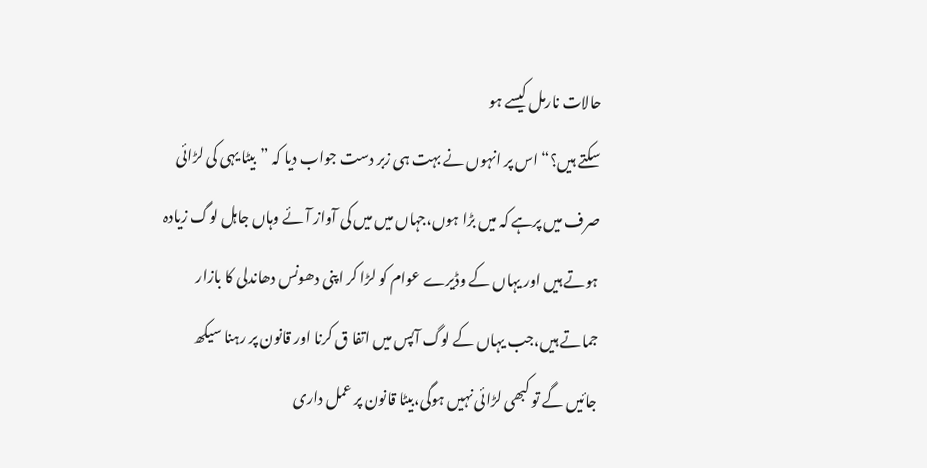حالات نارمل کیسے ہو
سکتے ہیں؟“ اس پر انہوں نے بہت ہی زبر دست جواب دیا کہ ”بیٹا یہی کی لڑائی
صرف میں پرہے کہ میں بڑا ہوں،جہاں میں میں کی آواز آئے وہاں جاہل لوگ زیادہ
ہوتے ہیں اور یہاں کے وڈیرے عوام کو لڑا کر اپنی دھونس دھاندلی کا بازار
جماتے ہیں،جب یہاں کے لوگ آپس میں اتفا ق کرنا اور قانون پر رہنا سیکھ
جائیں گے تو کبھی لڑائی نہیں ہوگی،بیٹا قانون پر عمل داری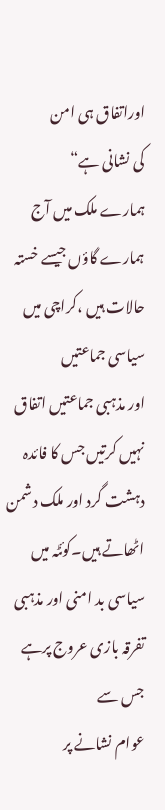اوراتفاق ہی امن
کی نشانی ہے“
ہمارے ملک میں آج ہمارے گاؤں جیسے خستہ حالات ہیں ،کراچی میں سیاسی جماعتیں
اور مذہبی جماعتیں اتفاق نہیں کرتیں جس کا فائدہ دہشت گرد اور ملک دشمن
اٹھاتے ہیں۔کوئٹہ میں سیاسی بد امنی اور مذہبی تفرقہ بازی عروج پرہے جس سے
عوام نشانے پر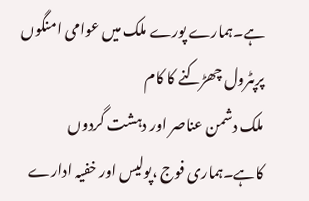ہے۔ہمارے پورے ملک میں عوامی امنگوں پرپٹرول چھڑکنے کا کام
ملک دشمن عناصر اور دہشت گردوں کاہے۔ہماری فوج ،پولیس اور خفیہ ادارے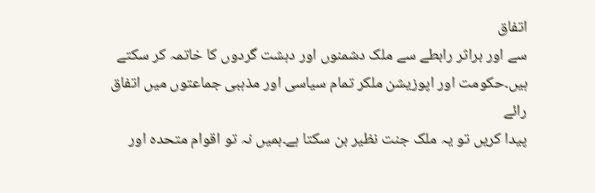اتفاق
سے اور براثر رابطے سے ملک دشمنوں اور دہشت گردوں کا خاتمہ کر سکتے
ہیں۔حکومت اور اپوزیشن ملکر تمام سیاسی اور مذہبی جماعتوں میں اتفاق رائے
پیدا کریں تو یہ ملک جنت نظیر بن سکتا ہے۔ہمیں نہ تو اقوام متحدہ اور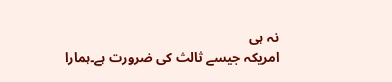نہ ہی
امریکہ جیسے ثالث کی ضرورت ہے۔ہمارا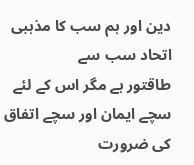دین اور ہم سب کا مذہبی اتحاد سب سے
طاقتور ہے مگر اس کے لئے سچے ایمان اور سچے اتفاق کی ضرورت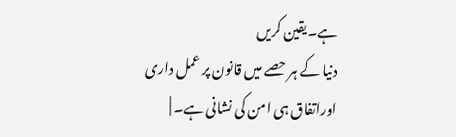ہے۔یقین کریں
دنیا کے ہر حصے میں قانون پر عمل داری اوراتفاق ہی امن کی نشانی ہے۔ |